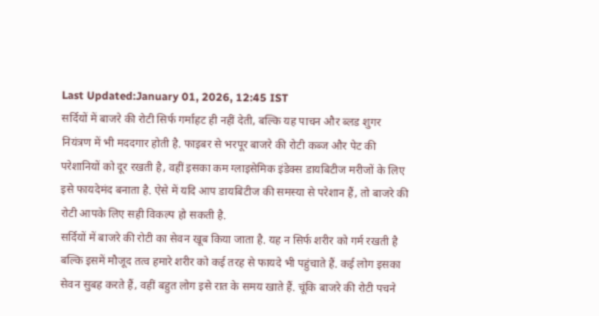Last Updated:January 01, 2026, 12:45 IST
सर्दियों में बाजरे की रोटी सिर्फ गर्माहट ही नहीं देती, बल्कि यह पाचन और ब्लड शुगर नियंत्रण में भी मददगार होती है. फाइबर से भरपूर बाजरे की रोटी कब्ज और पेट की परेशानियों को दूर रखती है, वहीं इसका कम ग्लाइसेमिक इंडेक्स डायबिटीज मरीजों के लिए इसे फायदेमंद बनाता है. ऐसे में यदि आप डायबिटीज की समस्या से परेशान हैं, तो बाजरे की रोटी आपके लिए सही विकल्प हो सकती है.
सर्दियों में बाजरे की रोटी का सेवन खूब किया जाता है. यह न सिर्फ शरीर को गर्म रखती है बल्कि इसमें मौजूद तत्व हमारे शरीर को कई तरह से फायदे भी पहुंचाते हैं. कई लोग इसका सेवन सुबह करते हैं, वहीं बहुत लोग इसे रात के समय खाते हैं. चूंकि बाजरे की रोटी पचने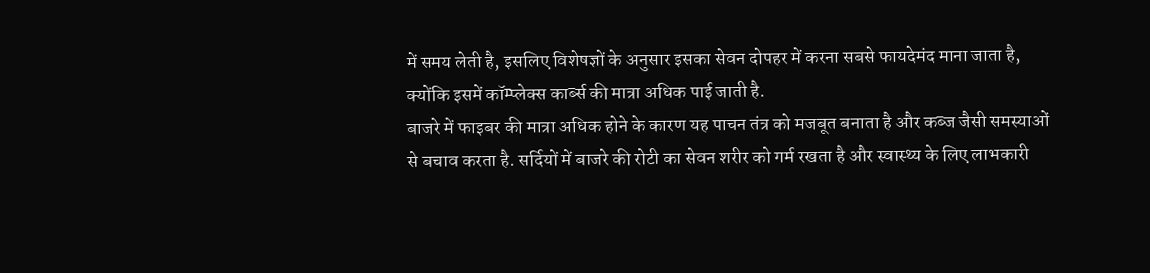में समय लेती है, इसलिए विशेषज्ञों के अनुसार इसका सेवन दोपहर में करना सबसे फायदेमंद माना जाता है, क्योंकि इसमें कॉम्प्लेक्स कार्ब्स की मात्रा अधिक पाई जाती है.
बाजरे में फाइबर की मात्रा अधिक होने के कारण यह पाचन तंत्र को मजबूत बनाता है और कब्ज जैसी समस्याओं से बचाव करता है. सर्दियों में बाजरे की रोटी का सेवन शरीर को गर्म रखता है और स्वास्थ्य के लिए लाभकारी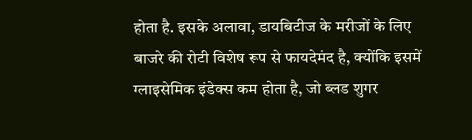होता है. इसके अलावा, डायबिटीज के मरीजों के लिए बाजरे की रोटी विशेष रूप से फायदेमंद है, क्योंकि इसमें ग्लाइसेमिक इंडेक्स कम होता है, जो ब्लड शुगर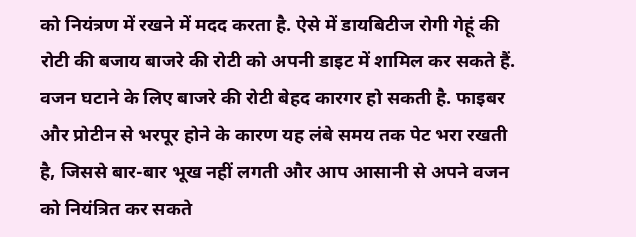को नियंत्रण में रखने में मदद करता है. ऐसे में डायबिटीज रोगी गेहूं की रोटी की बजाय बाजरे की रोटी को अपनी डाइट में शामिल कर सकते हैं.
वजन घटाने के लिए बाजरे की रोटी बेहद कारगर हो सकती है. फाइबर और प्रोटीन से भरपूर होने के कारण यह लंबे समय तक पेट भरा रखती है, जिससे बार-बार भूख नहीं लगती और आप आसानी से अपने वजन को नियंत्रित कर सकते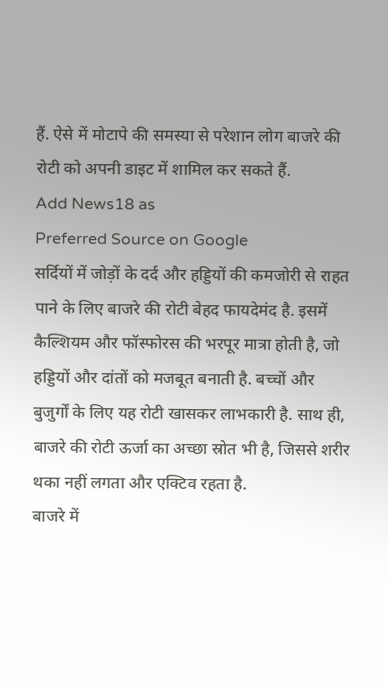हैं. ऐसे में मोटापे की समस्या से परेशान लोग बाजरे की रोटी को अपनी डाइट में शामिल कर सकते हैं.
Add News18 as
Preferred Source on Google
सर्दियों में जोड़ों के दर्द और हड्डियों की कमजोरी से राहत पाने के लिए बाजरे की रोटी बेहद फायदेमंद है. इसमें कैल्शियम और फॉस्फोरस की भरपूर मात्रा होती है, जो हड्डियों और दांतों को मजबूत बनाती है. बच्चों और बुजुर्गों के लिए यह रोटी खासकर लाभकारी है. साथ ही, बाजरे की रोटी ऊर्जा का अच्छा स्रोत भी है, जिससे शरीर थका नहीं लगता और एक्टिव रहता है.
बाजरे में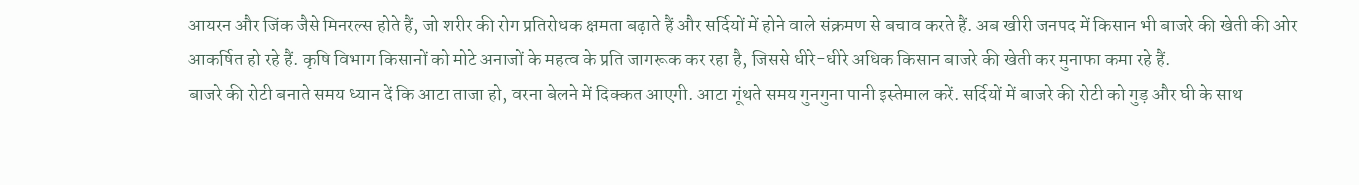आयरन और जिंक जैसे मिनरल्स होते हैं, जो शरीर की रोग प्रतिरोधक क्षमता बढ़ाते हैं और सर्दियों में होने वाले संक्रमण से बचाव करते हैं. अब खीरी जनपद में किसान भी बाजरे की खेती की ओर आकर्षित हो रहे हैं. कृषि विभाग किसानों को मोटे अनाजों के महत्व के प्रति जागरूक कर रहा है, जिससे धीरे-धीरे अधिक किसान बाजरे की खेती कर मुनाफा कमा रहे हैं.
बाजरे की रोटी बनाते समय ध्यान दें कि आटा ताजा हो, वरना बेलने में दिक्कत आएगी. आटा गूंथते समय गुनगुना पानी इस्तेमाल करें. सर्दियों में बाजरे की रोटी को गुड़ और घी के साथ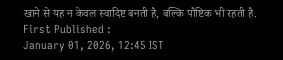खाने से यह न केवल स्वादिष्ट बनती है, बल्कि पौष्टिक भी रहती है.
First Published :
January 01, 2026, 12:45 IST